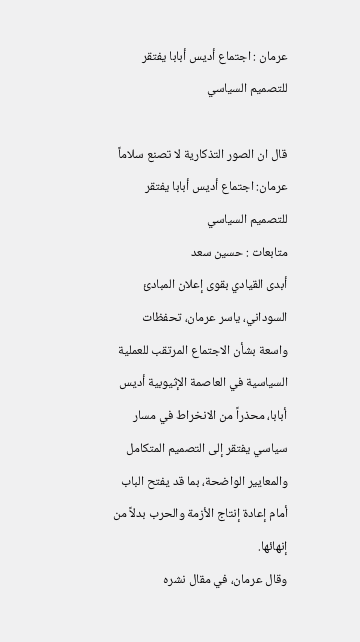عرمان : اجتماع أديس أبابا يفتقر للتصميم السياسي

قال ان الصور التذكارية لا تصنع سلاماً
عرمان: اجتماع أديس أبابا يفتقر للتصميم السياسي
متابعات : حسين سعد
أبدى القيادي بقوى إعلان المبادئ السوداني، ياسر عرمان، تحفظات واسعة بشأن الاجتماع المرتقب للعملية السياسية في العاصمة الإثيوبية أديس أبابا، محذراً من الانخراط في مسار سياسي يفتقر إلى التصميم المتكامل والمعايير الواضحة، بما قد يفتح الباب أمام إعادة إنتاج الأزمة والحرب بدلاً من إنهائها.
وقال عرمان، في مقال نشره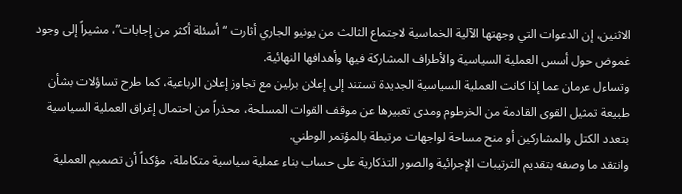الاثنين، إن الدعوات التي وجهتها الآلية الخماسية لاجتماع الثالث من يونيو الجاري أثارت “أسئلة أكثر من إجابات”، مشيراً إلى وجود غموض حول أسس العملية السياسية والأطراف المشاركة فيها وأهدافها النهائية.
وتساءل عرمان عما إذا كانت العملية السياسية الجديدة تستند إلى إعلان برلين مع تجاوز إعلان الرباعية، كما طرح تساؤلات بشأن طبيعة تمثيل القوى القادمة من الخرطوم ومدى تعبيرها عن موقف القوات المسلحة، محذراً من احتمال إغراق العملية السياسية بتعدد الكتل والمشاركين أو منح مساحة لواجهات مرتبطة بالمؤتمر الوطني.
وانتقد ما وصفه بتقديم الترتيبات الإجرائية والصور التذكارية على حساب بناء عملية سياسية متكاملة، مؤكداً أن تصميم العملية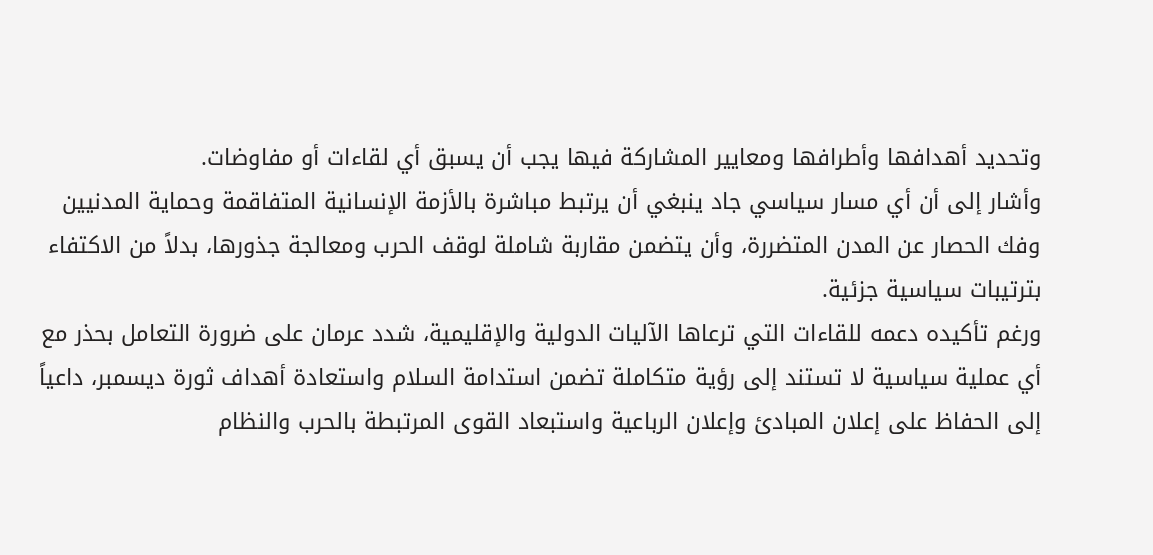وتحديد أهدافها وأطرافها ومعايير المشاركة فيها يجب أن يسبق أي لقاءات أو مفاوضات.
وأشار إلى أن أي مسار سياسي جاد ينبغي أن يرتبط مباشرة بالأزمة الإنسانية المتفاقمة وحماية المدنيين وفك الحصار عن المدن المتضررة، وأن يتضمن مقاربة شاملة لوقف الحرب ومعالجة جذورها، بدلاً من الاكتفاء بترتيبات سياسية جزئية.
ورغم تأكيده دعمه للقاءات التي ترعاها الآليات الدولية والإقليمية، شدد عرمان على ضرورة التعامل بحذر مع أي عملية سياسية لا تستند إلى رؤية متكاملة تضمن استدامة السلام واستعادة أهداف ثورة ديسمبر، داعياً إلى الحفاظ على إعلان المبادئ وإعلان الرباعية واستبعاد القوى المرتبطة بالحرب والنظام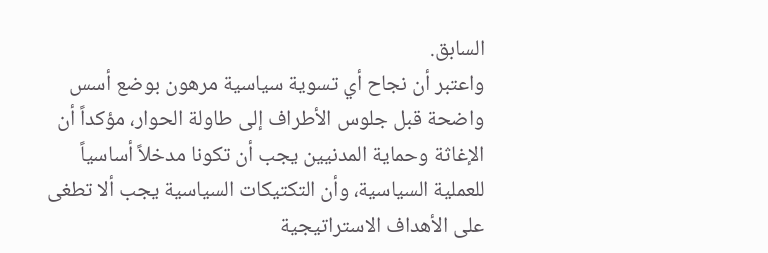السابق.
واعتبر أن نجاح أي تسوية سياسية مرهون بوضع أسس واضحة قبل جلوس الأطراف إلى طاولة الحوار، مؤكداً أن الإغاثة وحماية المدنيين يجب أن تكونا مدخلاً أساسياً للعملية السياسية، وأن التكتيكات السياسية يجب ألا تطغى على الأهداف الاستراتيجية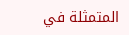المتمثلة في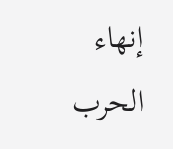إنهاء الحرب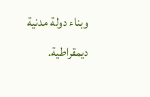وبناء دولة مدنية ديمقراطية.